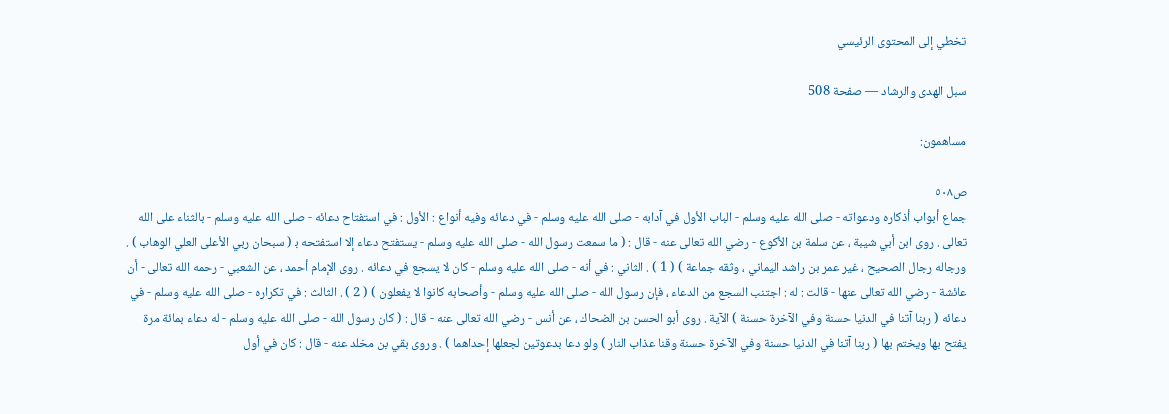تخطي إلى المحتوى الرئيسي

سبل الهدى والرشاد — صفحة 508

مساهمون:

ص٥٠٨
جماع أبواب أذكاره ودعواته - صلى الله عليه وسلم - الباب الأول في آدابه - صلى الله عليه وسلم - في دعائه وفيه أنواع : الأول : في استفتاح دعائه - صلى الله عليه وسلم - بالثناء على الله تعالى . روى ابن أبي شيبة ، عن سلمة بن الأكوع - رضي الله تعالى عنه - قال : ( ما سمعت رسول الله - صلى الله عليه وسلم - يستفتح دعاء إلا استفتحه ب‍ ( سبحان ربي الأعلى العلي الوهاب ) . ورجاله رجال الصحيح ، غير عمر بن راشد اليماني ، وثقه جماعة ) ( 1 ) . الثاني : في أنه - صلى الله عليه وسلم - كان لا يسجع في دعائه . روى الإمام أحمد ، عن الشعبي - رحمه الله تعالى - أن عائشة - رضي الله تعالى عنها - قالت : له : اجتنب السجع من الدعاء ، فإن رسول الله - صلى الله عليه وسلم - وأصحابه كانوا لا يفعلون ) ( 2 ) . الثالث : في تكراره - صلى الله عليه وسلم - في دعائه ( ربنا آتنا في الدنيا حسنة وفي الآخرة حسنة ) الآية . روى أبو الحسن بن الضحاك ، عن أنس - رضي الله تعالى عنه - قال : ( كان رسول الله - صلى الله عليه وسلم - له دعاء بمائة مرة يفتح بها ويختم بها ( ربنا آتنا في الدنيا حسنة وفي الآخرة حسنة وقنا عذاب النار ) ولو دعا بدعوتين لجعلها إحداهما ) . وروى بقي بن مخلد عنه - قال : كان في أول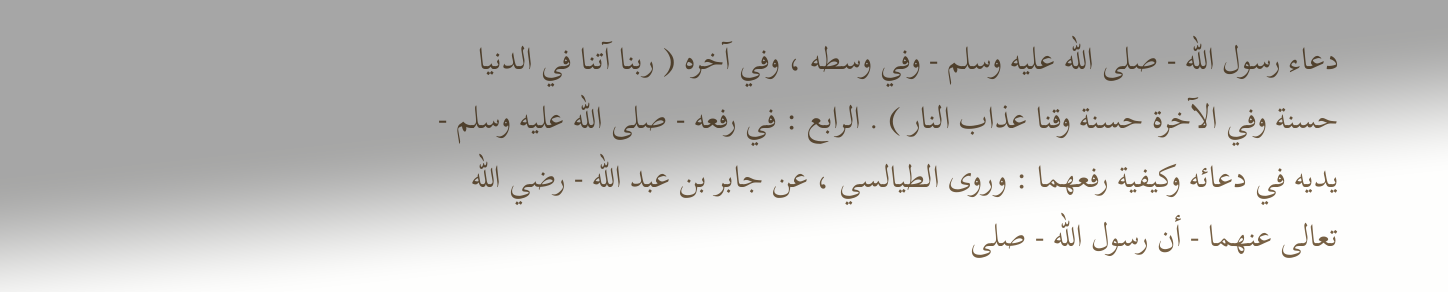دعاء رسول الله - صلى الله عليه وسلم - وفي وسطه ، وفي آخره ( ربنا آتنا في الدنيا حسنة وفي الآخرة حسنة وقنا عذاب النار ) . الرابع : في رفعه - صلى الله عليه وسلم - يديه في دعائه وكيفية رفعهما : وروى الطيالسي ، عن جابر بن عبد الله - رضي الله تعالى عنهما - أن رسول الله - صلى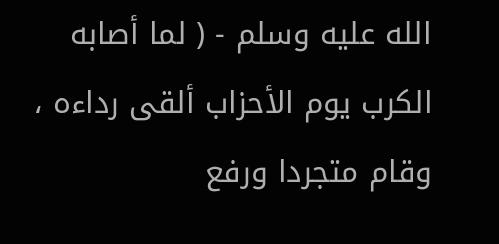الله عليه وسلم - ( لما أصابه الكرب يوم الأحزاب ألقى رداءه ، وقام متجردا ورفع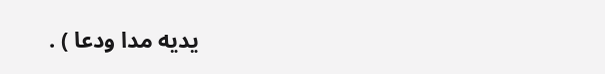يديه مدا ودعا ) .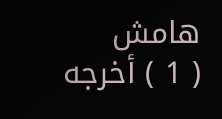هامش
( 1 ) أخرجه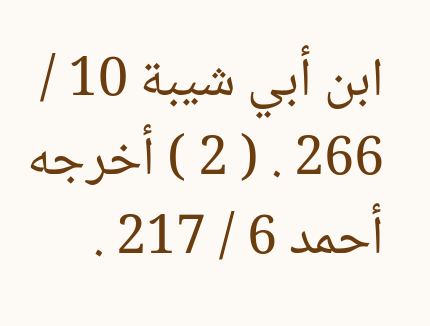ابن أبي شيبة 10 / 266 . ( 2 ) أخرجه أحمد 6 / 217 .